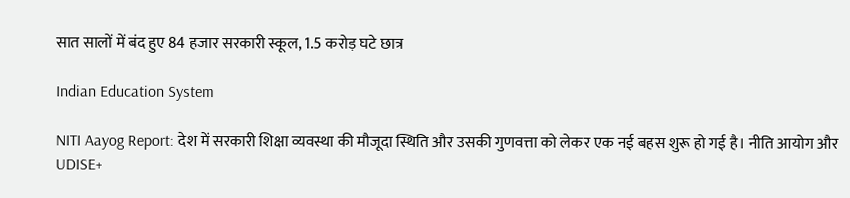सात सालों में बंद हुए 84 हजार सरकारी स्कूल, 1.5 करोड़ घटे छात्र

Indian Education System

NITI Aayog Report: देश में सरकारी शिक्षा व्यवस्था की मौजूदा स्थिति और उसकी गुणवत्ता को लेकर एक नई बहस शुरू हो गई है। नीति आयोग और UDISE+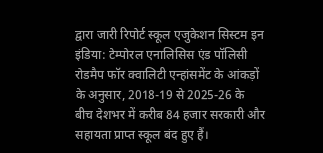द्वारा जारी रिपोर्ट स्कूल एजुकेशन सिस्टम इन इंडिया: टेम्पोरल एनालिसिस एंड पॉलिसी रोडमैप फॉर क्वालिटी एन्हांसमेंट के आंकड़ों के अनुसार, 2018-19 से 2025-26 के बीच देशभर में करीब 84 हजार सरकारी और सहायता प्राप्त स्कूल बंद हुए हैं।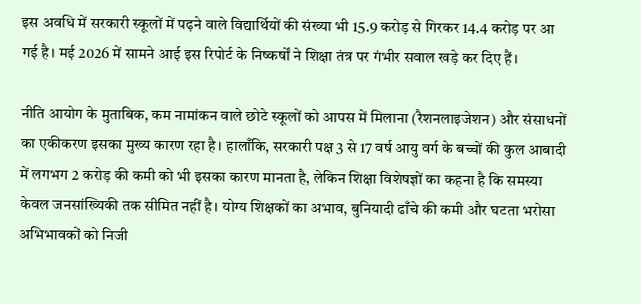इस अवधि में सरकारी स्कूलों में पढ़ने वाले विद्यार्थियों की संख्या भी 15.9 करोड़ से गिरकर 14.4 करोड़ पर आ गई है। मई 2026 में सामने आई इस रिपोर्ट के निष्कर्षों ने शिक्षा तंत्र पर गंभीर सवाल खड़े कर दिए हैं।

नीति आयोग के मुताबिक, कम नामांकन वाले छोटे स्कूलों को आपस में मिलाना (रैशनलाइजेशन) और संसाधनों का एकीकरण इसका मुख्य कारण रहा है। हालाँकि, सरकारी पक्ष 3 से 17 वर्ष आयु वर्ग के बच्चों की कुल आबादी में लगभग 2 करोड़ की कमी को भी इसका कारण मानता है, लेकिन शिक्षा विशेषज्ञों का कहना है कि समस्या केवल जनसांख्यिकी तक सीमित नहीं है। योग्य शिक्षकों का अभाव, बुनियादी ढाँचे की कमी और घटता भरोसा अभिभावकों को निजी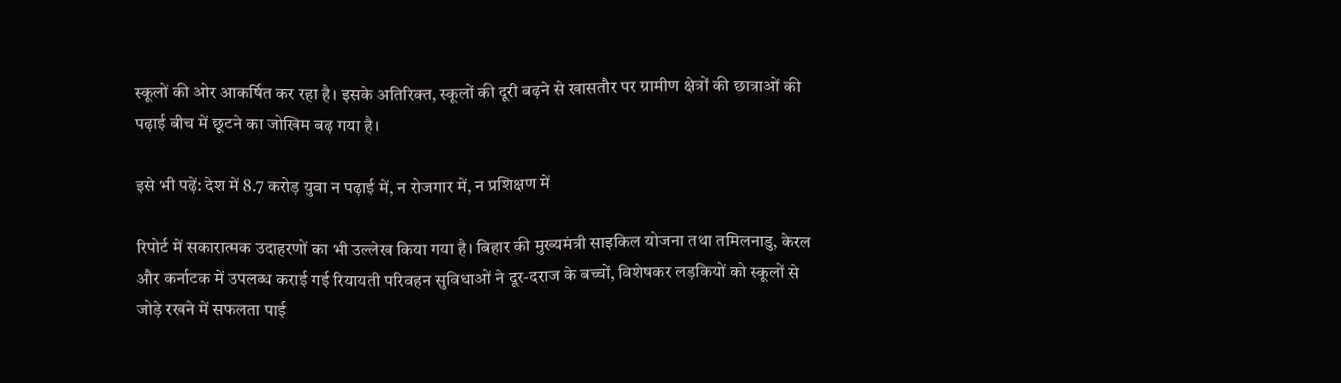स्कूलों की ओर आकर्षित कर रहा है। इसके अतिरिक्त, स्कूलों की दूरी बढ़ने से खासतौर पर ग्रामीण क्षेत्रों की छात्राओं की पढ़ाई बीच में छूटने का जोखिम बढ़ गया है।

इसे भी पढ़ें: देश में 8.7 करोड़ युवा न पढ़ाई में, न रोजगार में, न प्रशिक्षण में

रिपोर्ट में सकारात्मक उदाहरणों का भी उल्लेख किया गया है। बिहार की मुख्यमंत्री साइकिल योजना तथा तमिलनाडु, केरल और कर्नाटक में उपलब्ध कराई गई रियायती परिवहन सुविधाओं ने दूर-दराज के बच्चों, विशेषकर लड़कियों को स्कूलों से जोड़े रखने में सफलता पाई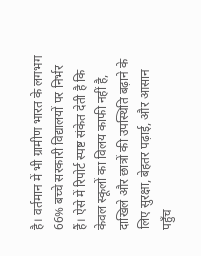है। वर्तमान में भी ग्रामीण भारत के लगभग 66% बच्चे सरकारी विद्यालयों पर निर्भर हैं। ऐसे में रिपोर्ट स्पष्ट संकेत देती है कि केवल स्कूलों का विलय काफी नहीं है, दाखिले और छात्रों की उपस्थिति बढ़ाने के लिए सुरक्षा, बेहतर पढ़ाई, और आसान पहुँच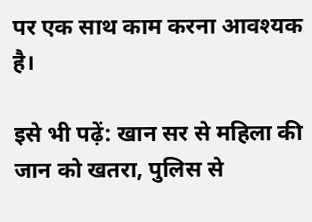पर एक साथ काम करना आवश्यक है।

इसे भी पढ़ें: खान सर से महिला की जान को खतरा, पुलिस से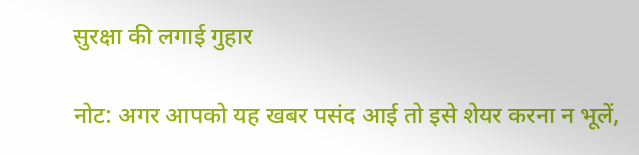सुरक्षा की लगाई गुहार

नोट: अगर आपको यह खबर पसंद आई तो इसे शेयर करना न भूलें,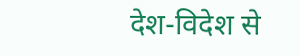देश-विदेश से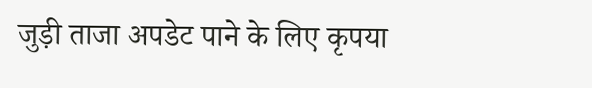जुड़ी ताजा अपडेट पाने के लिए कृपया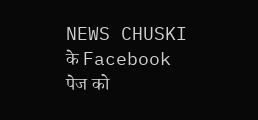NEWS CHUSKI के Facebook पेज को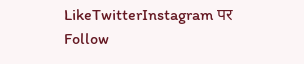LikeTwitterInstagram पर Follow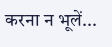करना न भूलें...